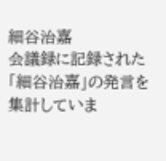細谷治嘉
会議録に記録された「細谷治嘉」の発言を集計していま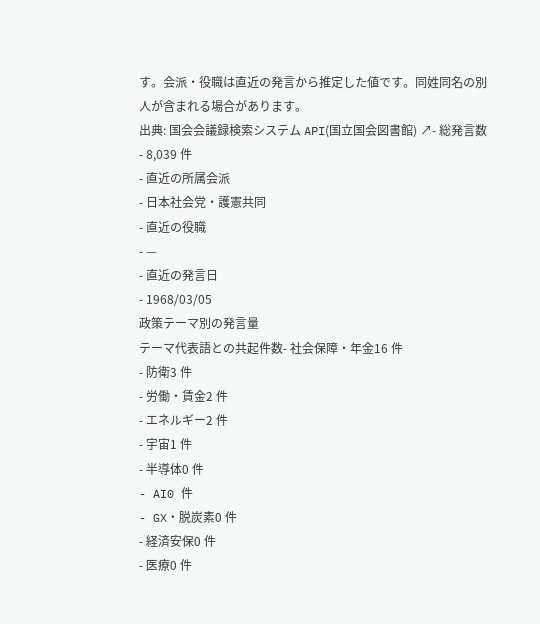す。会派・役職は直近の発言から推定した値です。同姓同名の別人が含まれる場合があります。
出典: 国会会議録検索システム API(国立国会図書館) ↗- 総発言数
- 8,039 件
- 直近の所属会派
- 日本社会党・護憲共同
- 直近の役職
- —
- 直近の発言日
- 1968/03/05
政策テーマ別の発言量
テーマ代表語との共起件数- 社会保障・年金16 件
- 防衛3 件
- 労働・賃金2 件
- エネルギー2 件
- 宇宙1 件
- 半導体0 件
- AI0 件
- GX・脱炭素0 件
- 経済安保0 件
- 医療0 件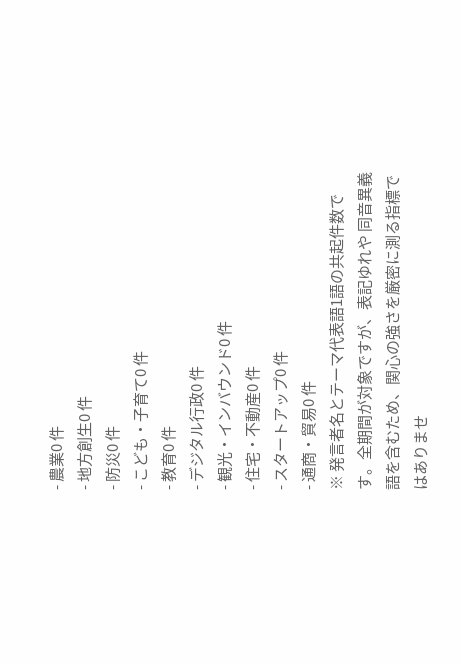- 農業0 件
- 地方創生0 件
- 防災0 件
- こども・子育て0 件
- 教育0 件
- デジタル行政0 件
- 観光・インバウンド0 件
- 住宅・不動産0 件
- スタートアップ0 件
- 通商・貿易0 件
※ 発言者名とテーマ代表語1語の共起件数です。全期間が対象ですが、表記ゆれや 同音異義語を含むため、関心の強さを厳密に測る指標ではありませ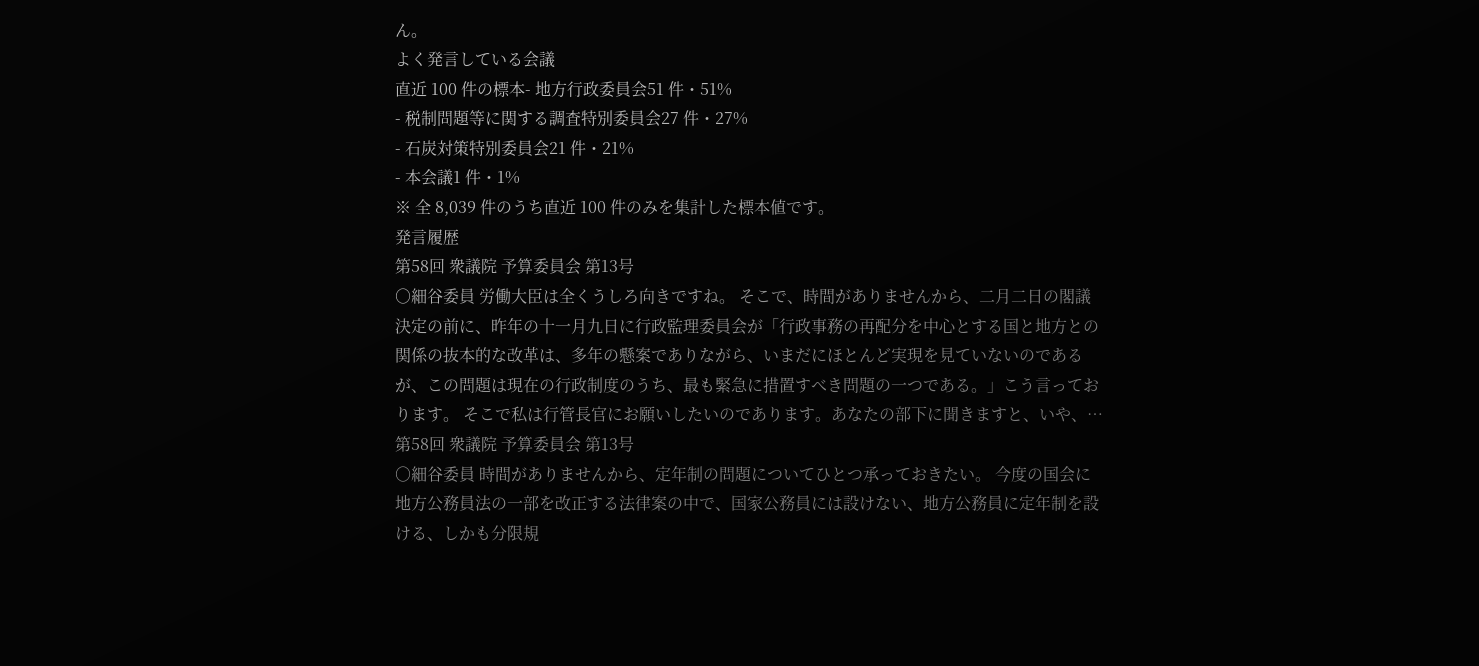ん。
よく発言している会議
直近 100 件の標本- 地方行政委員会51 件・51%
- 税制問題等に関する調査特別委員会27 件・27%
- 石炭対策特別委員会21 件・21%
- 本会議1 件・1%
※ 全 8,039 件のうち直近 100 件のみを集計した標本値です。
発言履歴
第58回 衆議院 予算委員会 第13号
○細谷委員 労働大臣は全くうしろ向きですね。 そこで、時間がありませんから、二月二日の閣議決定の前に、昨年の十一月九日に行政監理委員会が「行政事務の再配分を中心とする国と地方との関係の抜本的な改革は、多年の懸案でありながら、いまだにほとんど実現を見ていないのであるが、この問題は現在の行政制度のうち、最も緊急に措置すべき問題の一つである。」こう言っております。 そこで私は行管長官にお願いしたいのであります。あなたの部下に聞きますと、いや、…
第58回 衆議院 予算委員会 第13号
○細谷委員 時間がありませんから、定年制の問題についてひとつ承っておきたい。 今度の国会に地方公務員法の一部を改正する法律案の中で、国家公務員には設けない、地方公務員に定年制を設ける、しかも分限規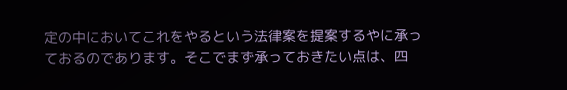定の中においてこれをやるという法律案を提案するやに承っておるのであります。そこでまず承っておきたい点は、四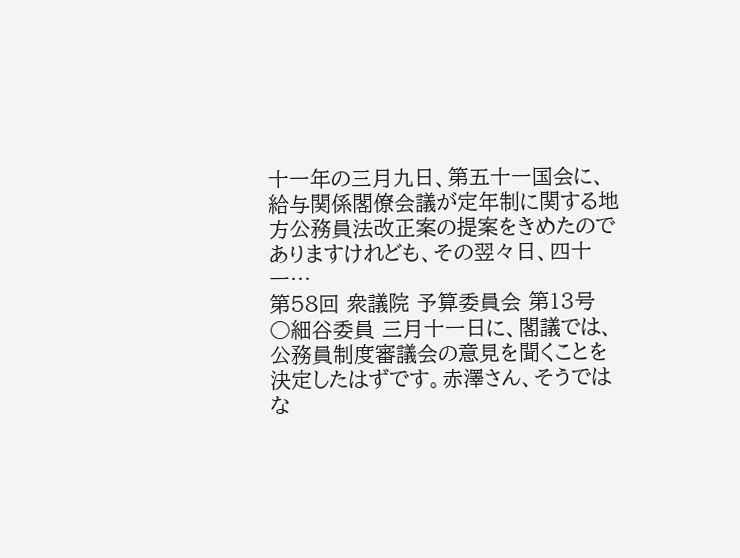十一年の三月九日、第五十一国会に、給与関係閣僚会議が定年制に関する地方公務員法改正案の提案をきめたのでありますけれども、その翌々日、四十一…
第58回 衆議院 予算委員会 第13号
○細谷委員 三月十一日に、閣議では、公務員制度審議会の意見を聞くことを決定したはずです。赤澤さん、そうではな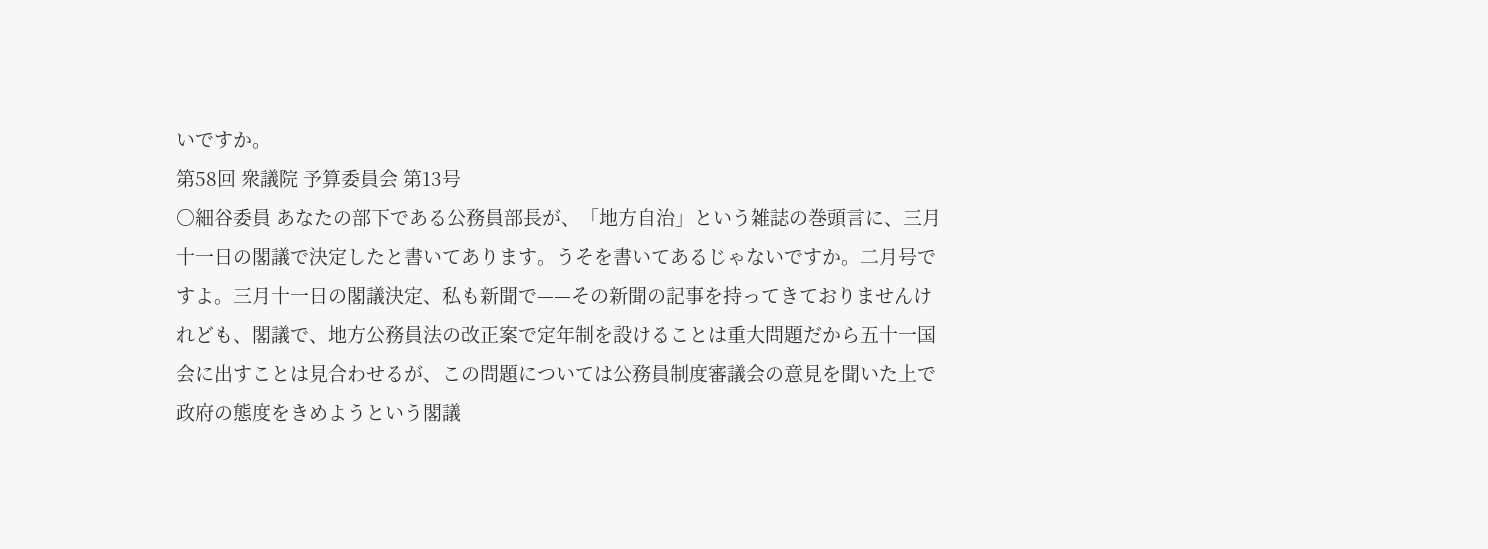いですか。
第58回 衆議院 予算委員会 第13号
○細谷委員 あなたの部下である公務員部長が、「地方自治」という雑誌の巻頭言に、三月十一日の閣議で決定したと書いてあります。うそを書いてあるじゃないですか。二月号ですよ。三月十一日の閣議決定、私も新聞で——その新聞の記事を持ってきておりませんけれども、閣議で、地方公務員法の改正案で定年制を設けることは重大問題だから五十一国会に出すことは見合わせるが、この問題については公務員制度審議会の意見を聞いた上で政府の態度をきめようという閣議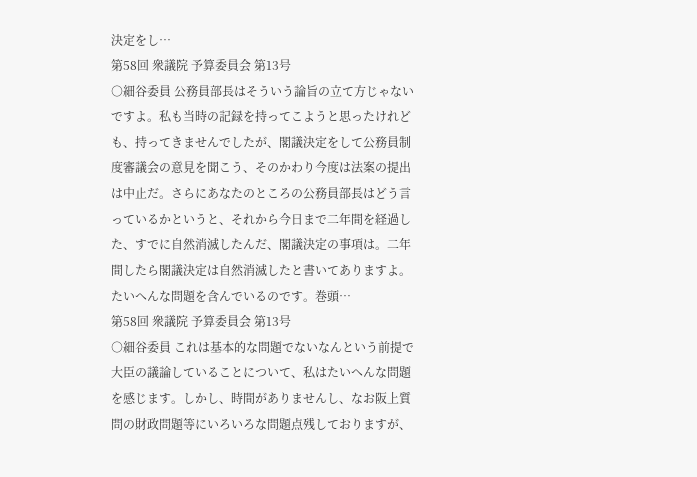決定をし…
第58回 衆議院 予算委員会 第13号
○細谷委員 公務員部長はそういう論旨の立て方じゃないですよ。私も当時の記録を持ってこようと思ったけれども、持ってきませんでしたが、閣議決定をして公務員制度審議会の意見を聞こう、そのかわり今度は法案の提出は中止だ。さらにあなたのところの公務員部長はどう言っているかというと、それから今日まで二年間を経過した、すでに自然消滅したんだ、閣議決定の事項は。二年間したら閣議決定は自然消滅したと書いてありますよ。たいへんな問題を含んでいるのです。巻頭…
第58回 衆議院 予算委員会 第13号
○細谷委員 これは基本的な問題でないなんという前提で大臣の議論していることについて、私はたいへんな問題を感じます。しかし、時間がありませんし、なお阪上質問の財政問題等にいろいろな問題点残しておりますが、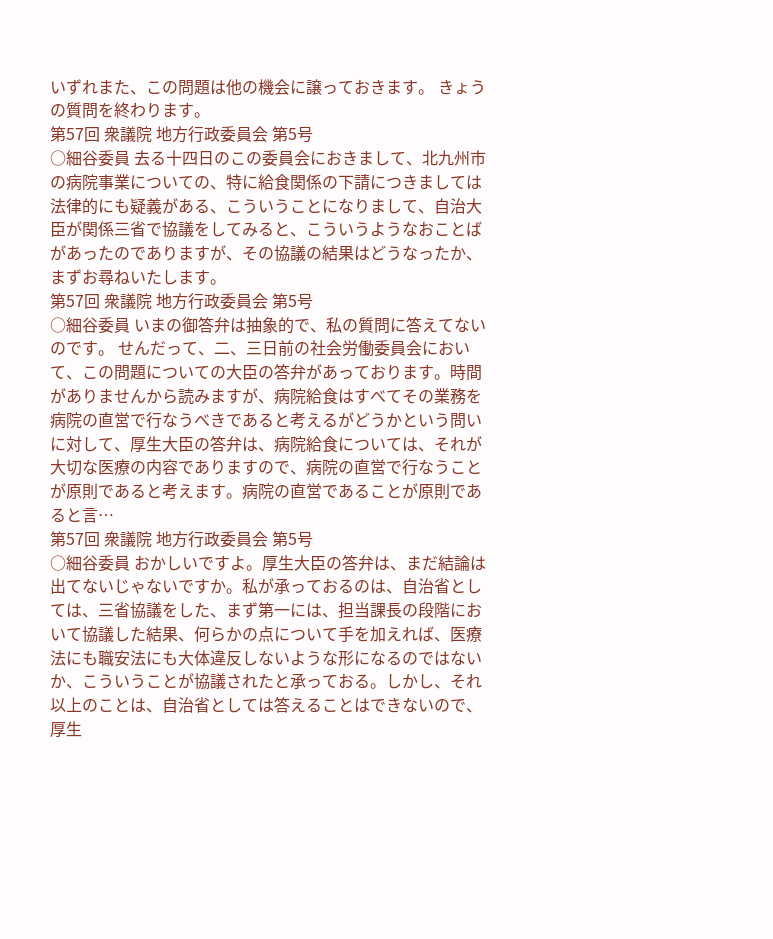いずれまた、この問題は他の機会に譲っておきます。 きょうの質問を終わります。
第57回 衆議院 地方行政委員会 第5号
○細谷委員 去る十四日のこの委員会におきまして、北九州市の病院事業についての、特に給食関係の下請につきましては法律的にも疑義がある、こういうことになりまして、自治大臣が関係三省で協議をしてみると、こういうようなおことばがあったのでありますが、その協議の結果はどうなったか、まずお尋ねいたします。
第57回 衆議院 地方行政委員会 第5号
○細谷委員 いまの御答弁は抽象的で、私の質問に答えてないのです。 せんだって、二、三日前の社会労働委員会において、この問題についての大臣の答弁があっております。時間がありませんから読みますが、病院給食はすべてその業務を病院の直営で行なうべきであると考えるがどうかという問いに対して、厚生大臣の答弁は、病院給食については、それが大切な医療の内容でありますので、病院の直営で行なうことが原則であると考えます。病院の直営であることが原則であると言…
第57回 衆議院 地方行政委員会 第5号
○細谷委員 おかしいですよ。厚生大臣の答弁は、まだ結論は出てないじゃないですか。私が承っておるのは、自治省としては、三省協議をした、まず第一には、担当課長の段階において協議した結果、何らかの点について手を加えれば、医療法にも職安法にも大体違反しないような形になるのではないか、こういうことが協議されたと承っておる。しかし、それ以上のことは、自治省としては答えることはできないので、厚生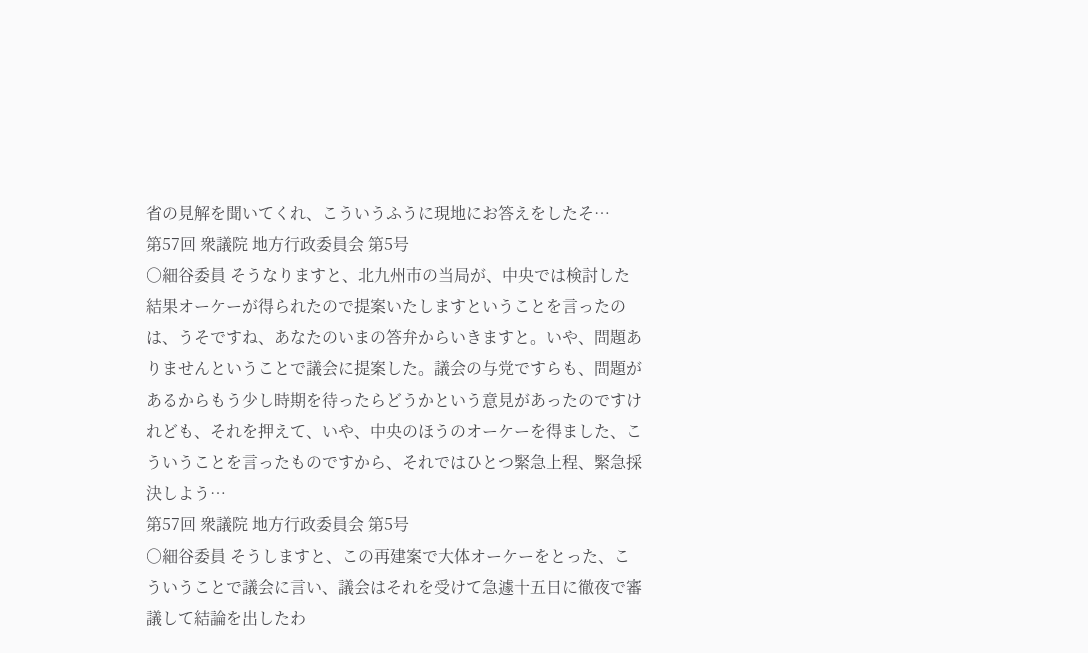省の見解を聞いてくれ、こういうふうに現地にお答えをしたそ…
第57回 衆議院 地方行政委員会 第5号
○細谷委員 そうなりますと、北九州市の当局が、中央では検討した結果オーケーが得られたので提案いたしますということを言ったのは、うそですね、あなたのいまの答弁からいきますと。いや、問題ありませんということで議会に提案した。議会の与党ですらも、問題があるからもう少し時期を待ったらどうかという意見があったのですけれども、それを押えて、いや、中央のほうのオーケーを得ました、こういうことを言ったものですから、それではひとつ緊急上程、緊急採決しよう…
第57回 衆議院 地方行政委員会 第5号
○細谷委員 そうしますと、この再建案で大体オーケーをとった、こういうことで議会に言い、議会はそれを受けて急遽十五日に徹夜で審議して結論を出したわ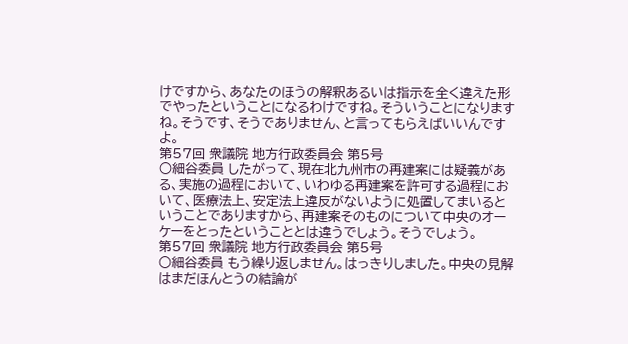けですから、あなたのほうの解釈あるいは指示を全く違えた形でやったということになるわけですね。そういうことになりますね。そうです、そうでありません、と言ってもらえばいいんですよ。
第57回 衆議院 地方行政委員会 第5号
○細谷委員 したがって、現在北九州市の再建案には疑義がある、実施の過程において、いわゆる再建案を許可する過程において、医療法上、安定法上違反がないように処置してまいるということでありますから、再建案そのものについて中央のオーケーをとったということとは違うでしょう。そうでしょう。
第57回 衆議院 地方行政委員会 第5号
○細谷委員 もう繰り返しません。はっきりしました。中央の見解はまだほんとうの結論が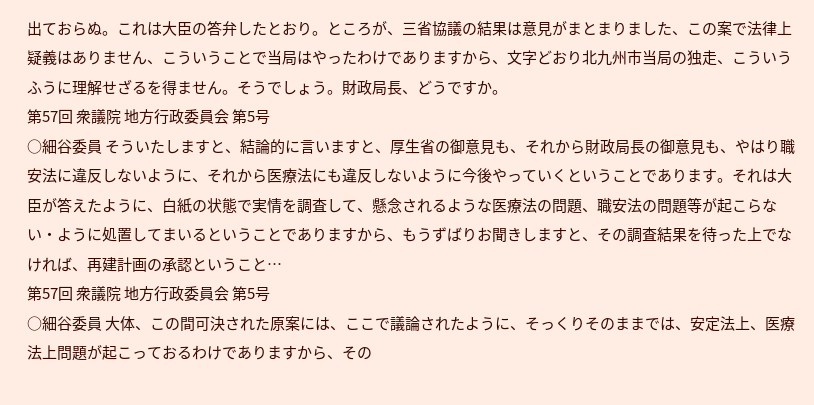出ておらぬ。これは大臣の答弁したとおり。ところが、三省協議の結果は意見がまとまりました、この案で法律上疑義はありません、こういうことで当局はやったわけでありますから、文字どおり北九州市当局の独走、こういうふうに理解せざるを得ません。そうでしょう。財政局長、どうですか。
第57回 衆議院 地方行政委員会 第5号
○細谷委員 そういたしますと、結論的に言いますと、厚生省の御意見も、それから財政局長の御意見も、やはり職安法に違反しないように、それから医療法にも違反しないように今後やっていくということであります。それは大臣が答えたように、白紙の状態で実情を調査して、懸念されるような医療法の問題、職安法の問題等が起こらない・ように処置してまいるということでありますから、もうずばりお聞きしますと、その調査結果を待った上でなければ、再建計画の承認ということ…
第57回 衆議院 地方行政委員会 第5号
○細谷委員 大体、この間可決された原案には、ここで議論されたように、そっくりそのままでは、安定法上、医療法上問題が起こっておるわけでありますから、その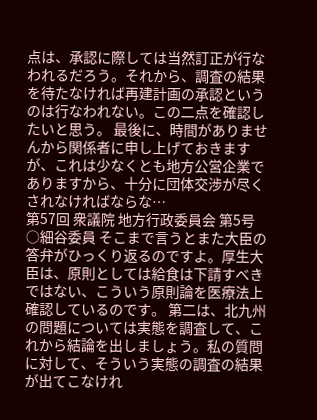点は、承認に際しては当然訂正が行なわれるだろう。それから、調査の結果を待たなければ再建計画の承認というのは行なわれない。この二点を確認したいと思う。 最後に、時間がありませんから関係者に申し上げておきますが、これは少なくとも地方公営企業でありますから、十分に団体交渉が尽くされなければならな…
第57回 衆議院 地方行政委員会 第5号
○細谷委員 そこまで言うとまた大臣の答弁がひっくり返るのですよ。厚生大臣は、原則としては給食は下請すべきではない、こういう原則論を医療法上確認しているのです。 第二は、北九州の問題については実態を調査して、これから結論を出しましょう。私の質問に対して、そういう実態の調査の結果が出てこなけれ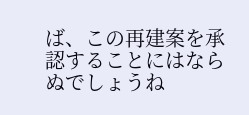ば、この再建案を承認することにはならぬでしょうね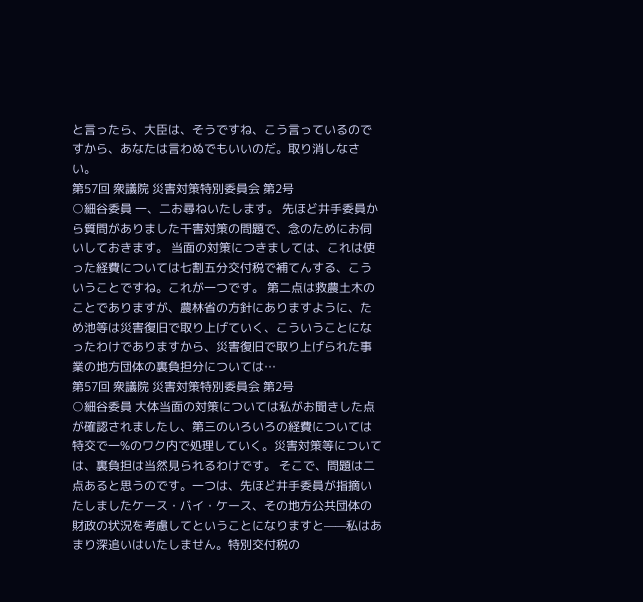と言ったら、大臣は、そうですね、こう言っているのですから、あなたは言わぬでもいいのだ。取り消しなさい。
第57回 衆議院 災害対策特別委員会 第2号
○細谷委員 一、二お尋ねいたします。 先ほど井手委員から質問がありました干害対策の問題で、念のためにお伺いしておきます。 当面の対策につきましては、これは使った経費については七割五分交付税で補てんする、こういうことですね。これが一つです。 第二点は救農土木のことでありますが、農林省の方針にありますように、ため池等は災害復旧で取り上げていく、こういうことになったわけでありますから、災害復旧で取り上げられた事業の地方団体の裏負担分については…
第57回 衆議院 災害対策特別委員会 第2号
○細谷委員 大体当面の対策については私がお聞きした点が確認されましたし、第三のいろいろの経費については特交で一%のワク内で処理していく。災害対策等については、裏負担は当然見られるわけです。 そこで、問題は二点あると思うのです。一つは、先ほど井手委員が指摘いたしましたケース・バイ・ケース、その地方公共団体の財政の状況を考慮してということになりますと——私はあまり深追いはいたしません。特別交付税の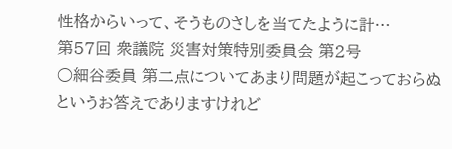性格からいって、そうものさしを当てたように計…
第57回 衆議院 災害対策特別委員会 第2号
○細谷委員 第二点についてあまり問題が起こっておらぬというお答えでありますけれど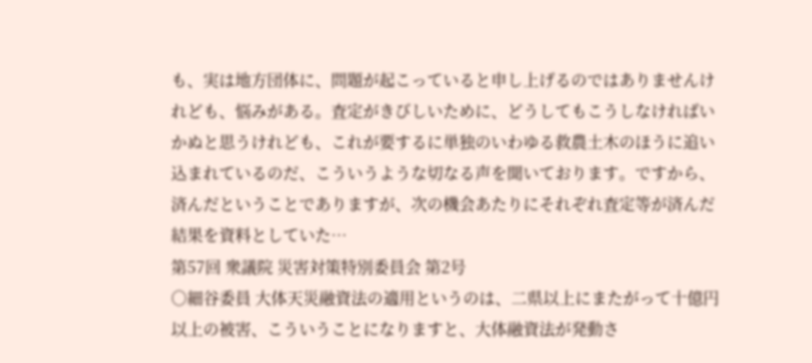も、実は地方団体に、問題が起こっていると申し上げるのではありませんけれども、悩みがある。査定がきびしいために、どうしてもこうしなければいかぬと思うけれども、これが要するに単独のいわゆる救農土木のほうに追い込まれているのだ、こういうような切なる声を聞いております。ですから、済んだということでありますが、次の機会あたりにそれぞれ査定等が済んだ結果を資料としていた…
第57回 衆議院 災害対策特別委員会 第2号
○細谷委員 大体天災融資法の適用というのは、二県以上にまたがって十億円以上の被害、こういうことになりますと、大体融資法が発動さ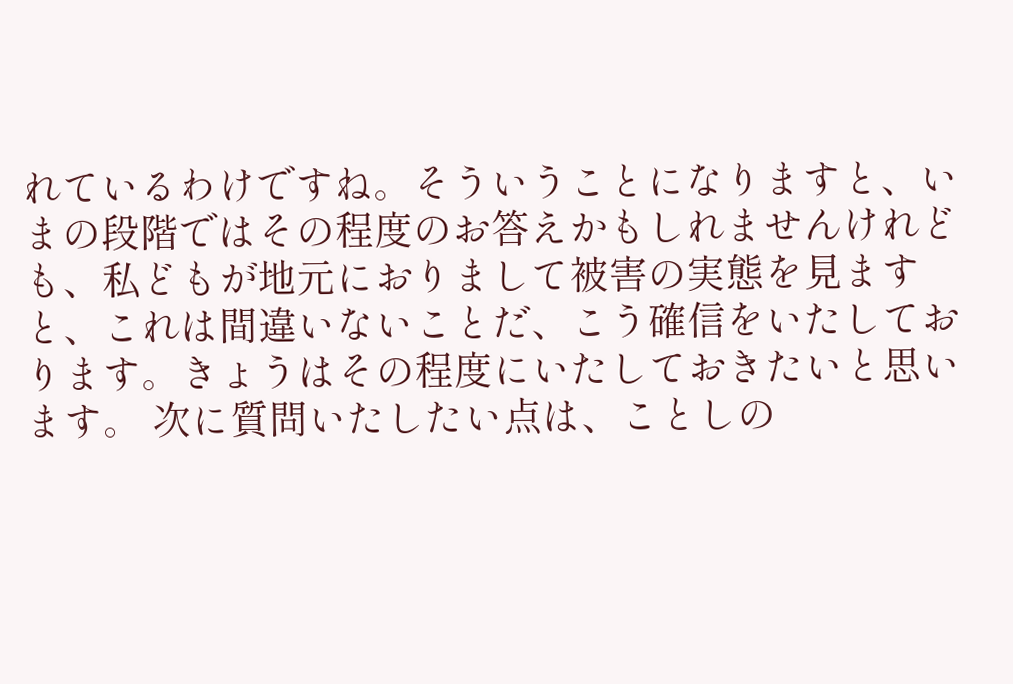れているわけですね。そういうことになりますと、いまの段階ではその程度のお答えかもしれませんけれども、私どもが地元におりまして被害の実態を見ますと、これは間違いないことだ、こう確信をいたしております。きょうはその程度にいたしておきたいと思います。 次に質問いたしたい点は、ことしの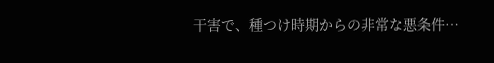干害で、種つけ時期からの非常な悪条件…